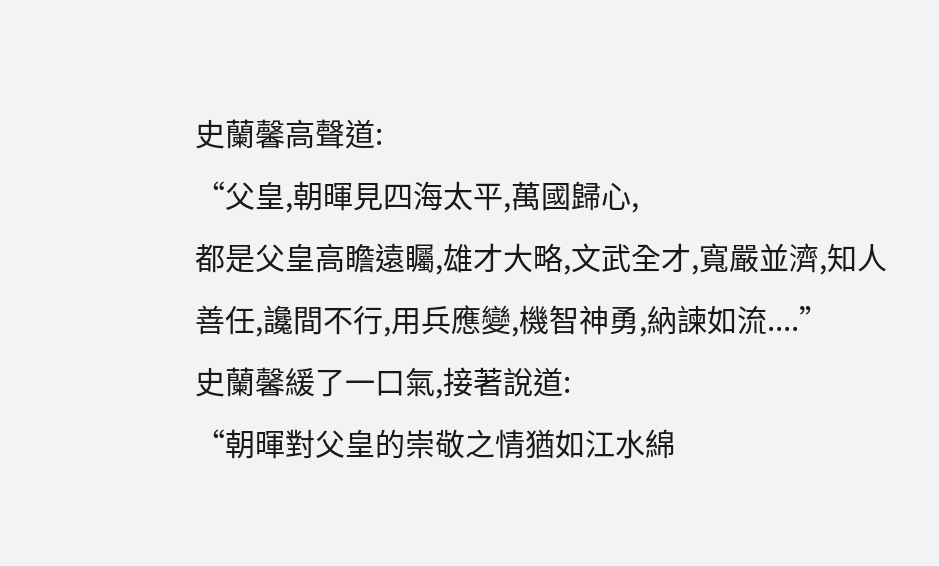史蘭馨高聲道:
“父皇,朝暉見四海太平,萬國歸心,
都是父皇高瞻遠矚,雄才大略,文武全才,寬嚴並濟,知人善任,讒間不行,用兵應變,機智神勇,納諫如流....”
史蘭馨緩了一口氣,接著說道:
“朝暉對父皇的崇敬之情猶如江水綿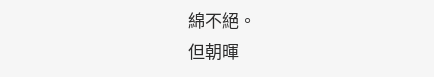綿不絕。
但朝暉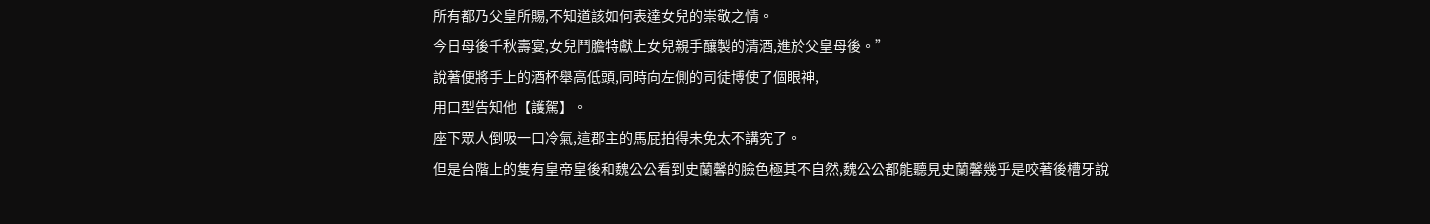所有都乃父皇所賜,不知道該如何表達女兒的崇敬之情。
今日母後千秋壽宴,女兒鬥膽特獻上女兒親手釀製的清酒,進於父皇母後。”
說著便將手上的酒杯舉高低頭,同時向左側的司徒博使了個眼神,
用口型告知他【護駕】。
座下眾人倒吸一口冷氣,這郡主的馬屁拍得未免太不講究了。
但是台階上的隻有皇帝皇後和魏公公看到史蘭馨的臉色極其不自然,魏公公都能聽見史蘭馨幾乎是咬著後槽牙說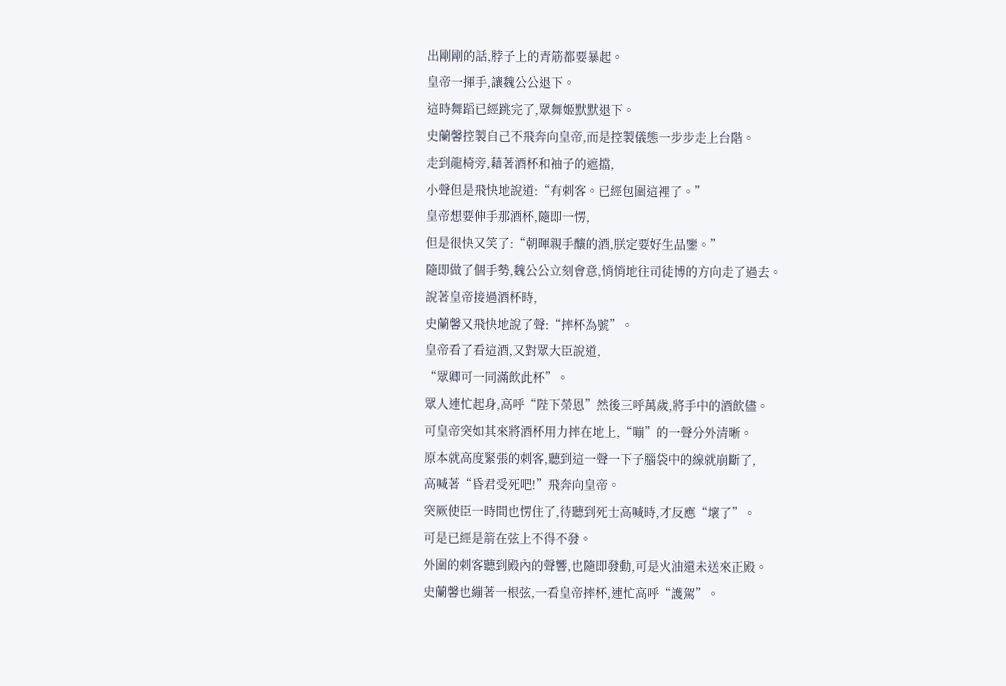出剛剛的話,脖子上的青筋都要暴起。
皇帝一揮手,讓魏公公退下。
這時舞蹈已經跳完了,眾舞姬默默退下。
史蘭馨控製自己不飛奔向皇帝,而是控製儀態一步步走上台階。
走到龍椅旁,藉著酒杯和袖子的遮擋,
小聲但是飛快地說道:“有刺客。已經包圍這裡了。”
皇帝想要伸手那酒杯,隨即一愣,
但是很快又笑了:“朝暉親手釀的酒,朕定要好生品鑒。”
隨即做了個手勢,魏公公立刻會意,悄悄地往司徒博的方向走了過去。
說著皇帝接過酒杯時,
史蘭馨又飛快地說了聲:“摔杯為號”。
皇帝看了看這酒,又對眾大臣說道,
“眾卿可一同滿飲此杯”。
眾人連忙起身,高呼“陛下榮恩”然後三呼萬歲,將手中的酒飲儘。
可皇帝突如其來將酒杯用力摔在地上,“嘣”的一聲分外清晰。
原本就高度緊張的刺客,聽到這一聲一下子腦袋中的線就崩斷了,
高喊著“昏君受死吧!”飛奔向皇帝。
突厥使臣一時間也愣住了,待聽到死士高喊時,才反應“壞了”。
可是已經是箭在弦上不得不發。
外圍的刺客聽到殿內的聲響,也隨即發動,可是火油還未送來正殿。
史蘭馨也繃著一根弦,一看皇帝摔杯,連忙高呼“護駕”。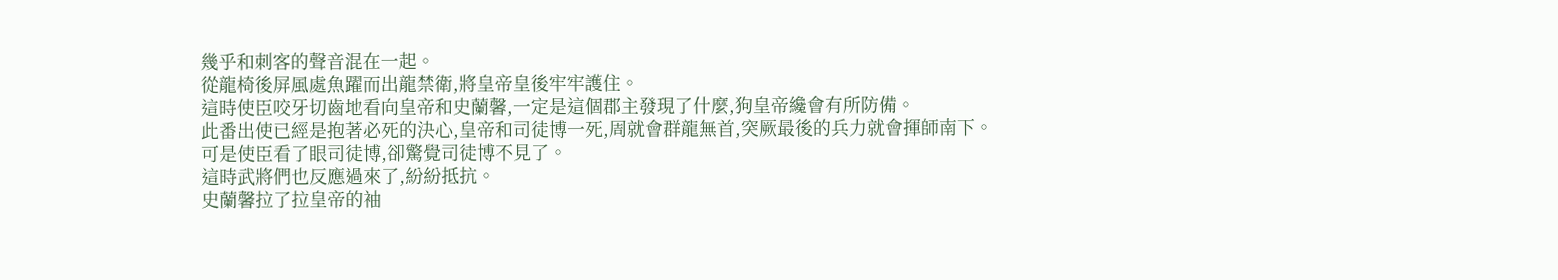幾乎和刺客的聲音混在一起。
從龍椅後屏風處魚躍而出龍禁衛,將皇帝皇後牢牢護住。
這時使臣咬牙切齒地看向皇帝和史蘭馨,一定是這個郡主發現了什麼,狗皇帝纔會有所防備。
此番出使已經是抱著必死的決心,皇帝和司徒博一死,周就會群龍無首,突厥最後的兵力就會揮師南下。
可是使臣看了眼司徒博,卻驚覺司徒博不見了。
這時武將們也反應過來了,紛紛抵抗。
史蘭馨拉了拉皇帝的袖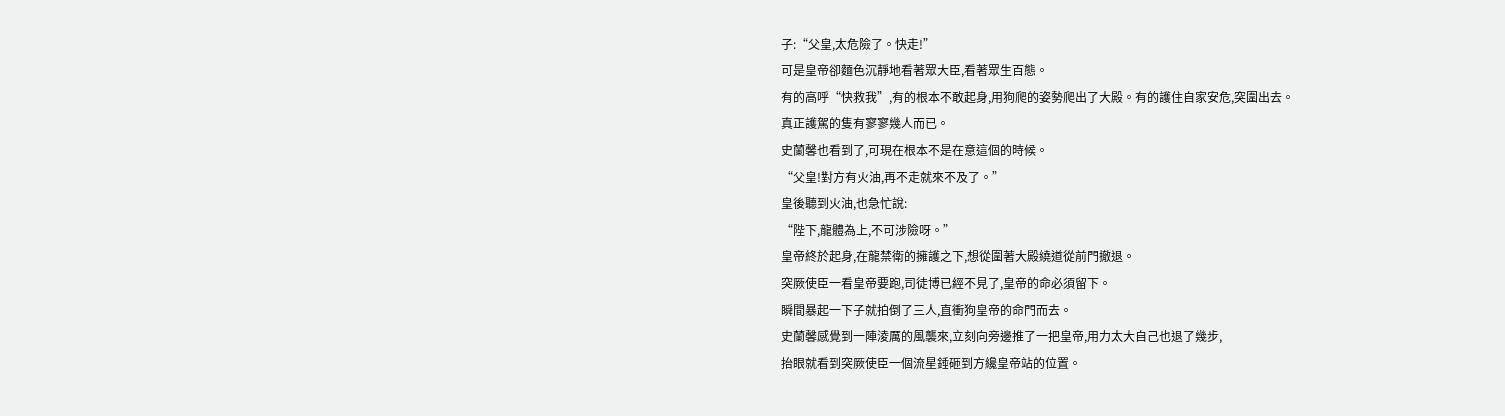子:“父皇,太危險了。快走!”
可是皇帝卻麵色沉靜地看著眾大臣,看著眾生百態。
有的高呼“快救我”,有的根本不敢起身,用狗爬的姿勢爬出了大殿。有的護住自家安危,突圍出去。
真正護駕的隻有寥寥幾人而已。
史蘭馨也看到了,可現在根本不是在意這個的時候。
“父皇!對方有火油,再不走就來不及了。”
皇後聽到火油,也急忙說:
“陛下,龍體為上,不可涉險呀。”
皇帝終於起身,在龍禁衛的擁護之下,想從圍著大殿繞道從前門撤退。
突厥使臣一看皇帝要跑,司徒博已經不見了,皇帝的命必須留下。
瞬間暴起一下子就拍倒了三人,直衝狗皇帝的命門而去。
史蘭馨感覺到一陣淩厲的風襲來,立刻向旁邊推了一把皇帝,用力太大自己也退了幾步,
抬眼就看到突厥使臣一個流星錘砸到方纔皇帝站的位置。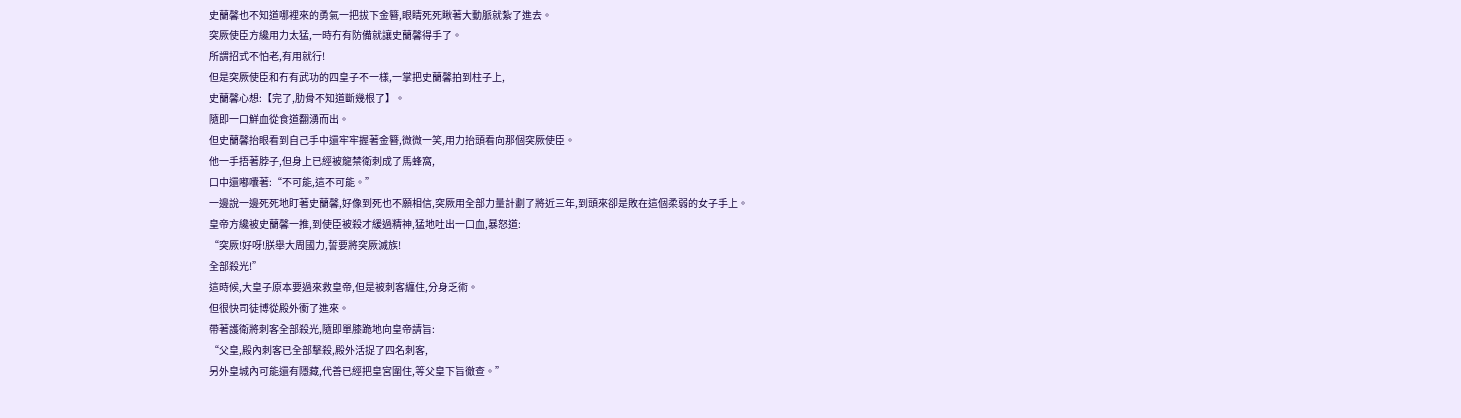史蘭馨也不知道哪裡來的勇氣一把拔下金簪,眼睛死死瞅著大動脈就紮了進去。
突厥使臣方纔用力太猛,一時冇有防備就讓史蘭馨得手了。
所謂招式不怕老,有用就行!
但是突厥使臣和冇有武功的四皇子不一樣,一掌把史蘭馨拍到柱子上,
史蘭馨心想:【完了,肋骨不知道斷幾根了】。
隨即一口鮮血從食道翻湧而出。
但史蘭馨抬眼看到自己手中還牢牢握著金簪,微微一笑,用力抬頭看向那個突厥使臣。
他一手捂著脖子,但身上已經被龍禁衛刺成了馬蜂窩,
口中還嘟囔著:“不可能,這不可能。”
一邊說一邊死死地盯著史蘭馨,好像到死也不願相信,突厥用全部力量計劃了將近三年,到頭來卻是敗在這個柔弱的女子手上。
皇帝方纔被史蘭馨一推,到使臣被殺才緩過精神,猛地吐出一口血,暴怒道:
“突厥!好呀!朕舉大周國力,誓要將突厥滅族!
全部殺光!”
這時候,大皇子原本要過來救皇帝,但是被刺客纏住,分身乏術。
但很快司徒博從殿外衝了進來。
帶著護衛將刺客全部殺光,隨即單膝跪地向皇帝請旨:
“父皇,殿內刺客已全部擊殺,殿外活捉了四名刺客,
另外皇城內可能還有隱藏,代善已經把皇宮圍住,等父皇下旨徹查。”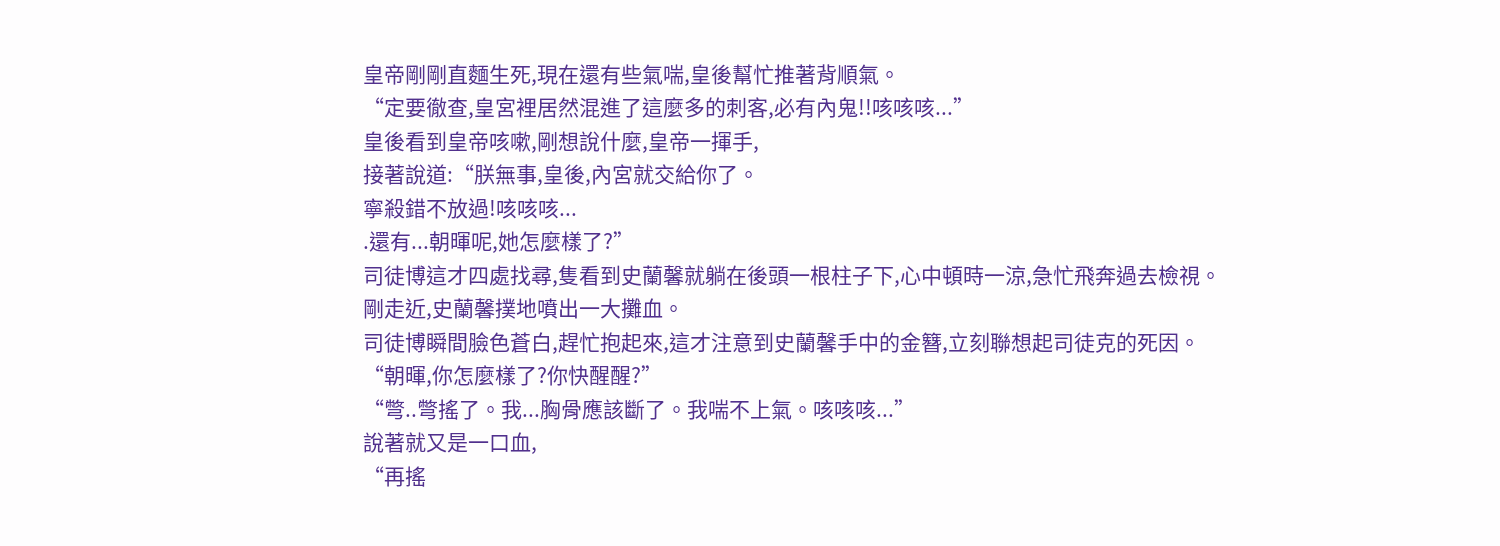皇帝剛剛直麵生死,現在還有些氣喘,皇後幫忙推著背順氣。
“定要徹查,皇宮裡居然混進了這麼多的刺客,必有內鬼!!咳咳咳...”
皇後看到皇帝咳嗽,剛想說什麼,皇帝一揮手,
接著說道:“朕無事,皇後,內宮就交給你了。
寧殺錯不放過!咳咳咳...
.還有...朝暉呢,她怎麼樣了?”
司徒博這才四處找尋,隻看到史蘭馨就躺在後頭一根柱子下,心中頓時一涼,急忙飛奔過去檢視。
剛走近,史蘭馨撲地噴出一大攤血。
司徒博瞬間臉色蒼白,趕忙抱起來,這才注意到史蘭馨手中的金簪,立刻聯想起司徒克的死因。
“朝暉,你怎麼樣了?你快醒醒?”
“彆..彆搖了。我...胸骨應該斷了。我喘不上氣。咳咳咳...”
說著就又是一口血,
“再搖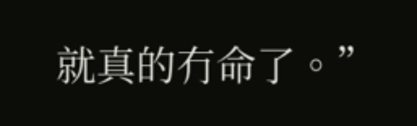就真的冇命了。”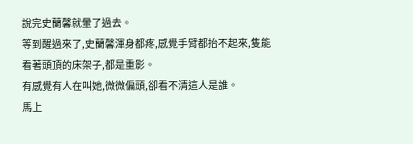說完史蘭馨就暈了過去。
等到醒過來了,史蘭馨渾身都疼,感覺手臂都抬不起來,隻能看著頭頂的床架子,都是重影。
有感覺有人在叫她,微微偏頭,卻看不清這人是誰。
馬上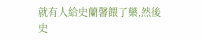就有人給史蘭馨餵了藥,然後史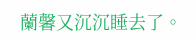蘭馨又沉沉睡去了。